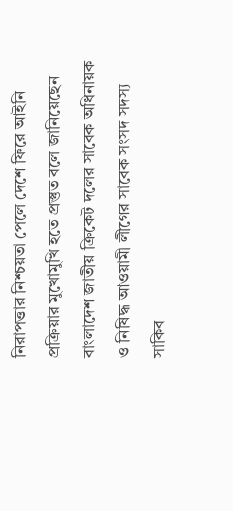নিরাপত্তার নিশ্চয়তা পেলে দেশে ফিরে আইনি প্রক্রিয়ার মুখোমুখি হতে প্রস্তুত বলে জানিয়েছেন বাংলাদেশ জাতীয় ক্রিকেট দলের সাবেক অধিনায়ক ও নিষিদ্ধ আওয়ামী লীগের সাবেক সংসদ সদস্য সাকিব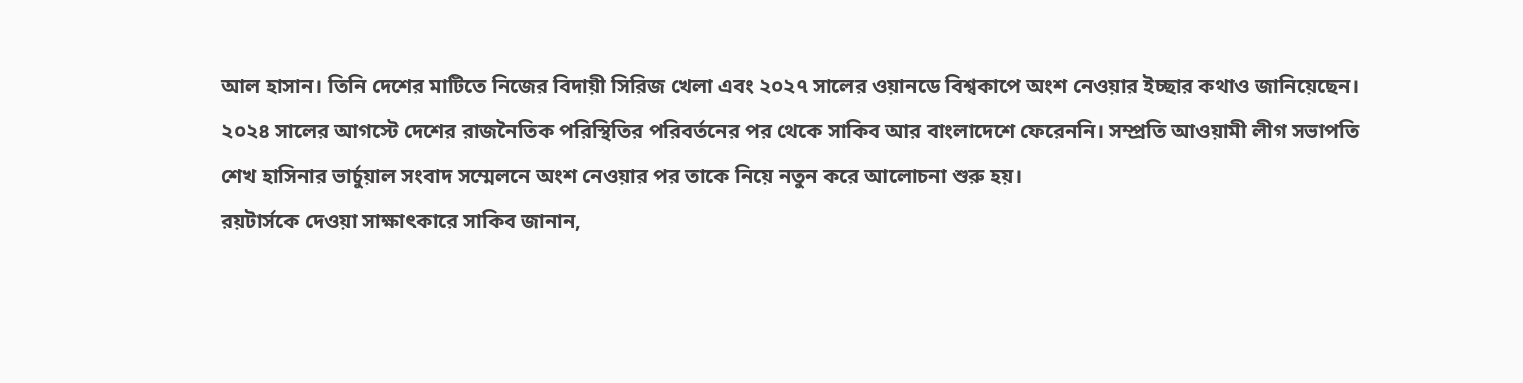আল হাসান। তিনি দেশের মাটিতে নিজের বিদায়ী সিরিজ খেলা এবং ২০২৭ সালের ওয়ানডে বিশ্বকাপে অংশ নেওয়ার ইচ্ছার কথাও জানিয়েছেন। ২০২৪ সালের আগস্টে দেশের রাজনৈতিক পরিস্থিতির পরিবর্তনের পর থেকে সাকিব আর বাংলাদেশে ফেরেননি। সম্প্রতি আওয়ামী লীগ সভাপতি শেখ হাসিনার ভার্চুয়াল সংবাদ সম্মেলনে অংশ নেওয়ার পর তাকে নিয়ে নতুন করে আলোচনা শুরু হয়।
রয়টার্সকে দেওয়া সাক্ষাৎকারে সাকিব জানান,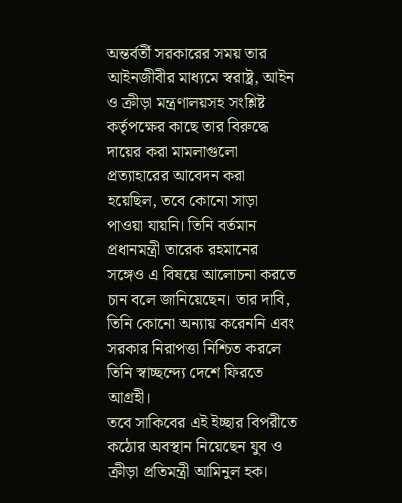অন্তর্বর্তী সরকারের সময় তার আইনজীবীর মাধ্যমে স্বরাষ্ট্র, আইন ও ক্রীড়া মন্ত্রণালয়সহ সংশ্লিষ্ট কর্তৃপক্ষের কাছে তার বিরুদ্ধে দায়ের করা মামলাগুলো প্রত্যাহারের আবেদন করা হয়েছিল, তবে কোনো সাড়া পাওয়া যায়নি। তিনি বর্তমান প্রধানমন্ত্রী তারেক রহমানের সঙ্গেও এ বিষয়ে আলোচনা করতে চান বলে জানিয়েছেন। তার দাবি, তিনি কোনো অন্যায় করেননি এবং সরকার নিরাপত্তা নিশ্চিত করলে তিনি স্বাচ্ছন্দ্যে দেশে ফিরতে আগ্রহী।
তবে সাকিবের এই ইচ্ছার বিপরীতে কঠোর অবস্থান নিয়েছেন যুব ও ক্রীড়া প্রতিমন্ত্রী আমিনুল হক।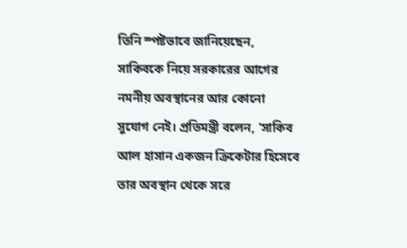তিনি স্পষ্টভাবে জানিয়েছেন, সাকিবকে নিয়ে সরকারের আগের নমনীয় অবস্থানের আর কোনো সুযোগ নেই। প্রতিমন্ত্রী বলেন, 'সাকিব আল হাসান একজন ক্রিকেটার হিসেবে তার অবস্থান থেকে সরে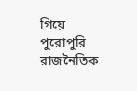গিয়ে পুরোপুরি রাজনৈতিক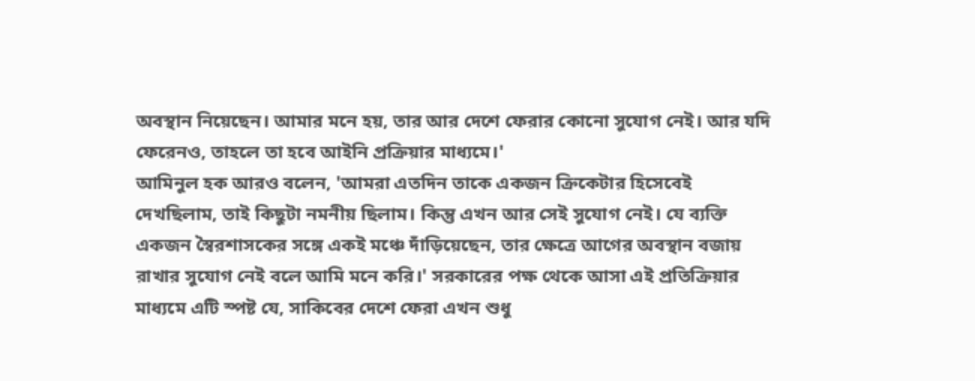অবস্থান নিয়েছেন। আমার মনে হয়, তার আর দেশে ফেরার কোনো সুযোগ নেই। আর যদি ফেরেনও, তাহলে তা হবে আইনি প্রক্রিয়ার মাধ্যমে।'
আমিনুল হক আরও বলেন, 'আমরা এতদিন তাকে একজন ক্রিকেটার হিসেবেই দেখছিলাম, তাই কিছুটা নমনীয় ছিলাম। কিন্তু এখন আর সেই সুযোগ নেই। যে ব্যক্তি একজন স্বৈরশাসকের সঙ্গে একই মঞ্চে দাঁড়িয়েছেন, তার ক্ষেত্রে আগের অবস্থান বজায় রাখার সুযোগ নেই বলে আমি মনে করি।' সরকারের পক্ষ থেকে আসা এই প্রতিক্রিয়ার মাধ্যমে এটি স্পষ্ট যে, সাকিবের দেশে ফেরা এখন শুধু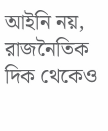আইনি নয়, রাজনৈতিক দিক থেকেও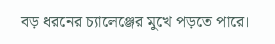বড় ধরনের চ্যালেঞ্জের মুখে পড়তে পারে।